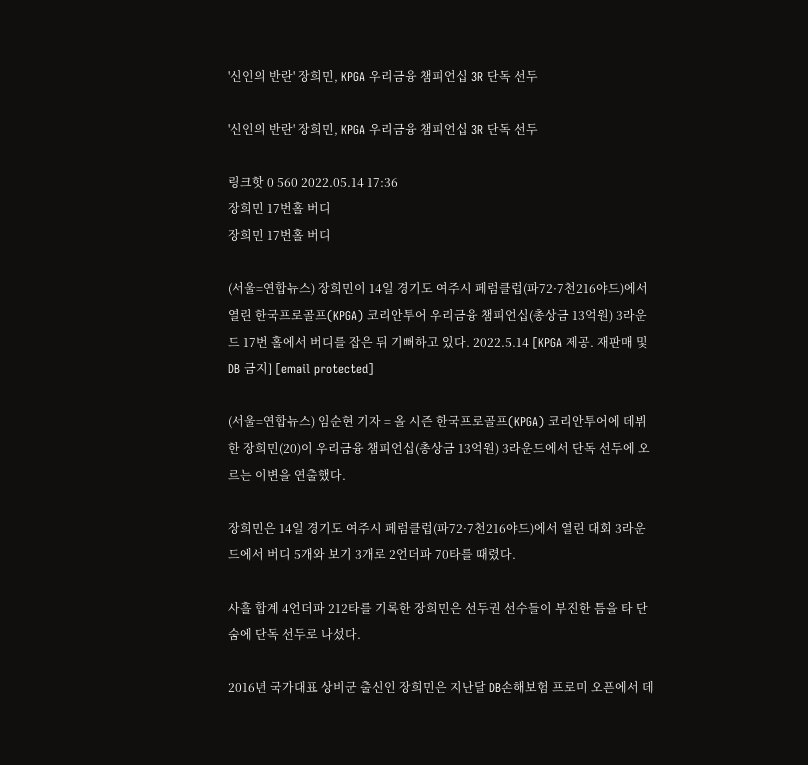'신인의 반란' 장희민, KPGA 우리금융 챔피언십 3R 단독 선두

'신인의 반란' 장희민, KPGA 우리금융 챔피언십 3R 단독 선두

링크핫 0 560 2022.05.14 17:36
장희민 17번홀 버디
장희민 17번홀 버디

(서울=연합뉴스) 장희민이 14일 경기도 여주시 페럼클럽(파72·7천216야드)에서 열린 한국프로골프(KPGA) 코리안투어 우리금융 챔피언십(총상금 13억원) 3라운드 17번 홀에서 버디를 잡은 뒤 기뻐하고 있다. 2022.5.14 [KPGA 제공. 재판매 및 DB 금지] [email protected]

(서울=연합뉴스) 임순현 기자 = 올 시즌 한국프로골프(KPGA) 코리안투어에 데뷔한 장희민(20)이 우리금융 챔피언십(총상금 13억원) 3라운드에서 단독 선두에 오르는 이변을 연출했다.

장희민은 14일 경기도 여주시 페럼클럽(파72·7천216야드)에서 열린 대회 3라운드에서 버디 5개와 보기 3개로 2언더파 70타를 때렸다.

사흘 합계 4언더파 212타를 기록한 장희민은 선두권 선수들이 부진한 틈을 타 단숨에 단독 선두로 나섰다.

2016년 국가대표 상비군 출신인 장희민은 지난달 DB손해보험 프로미 오픈에서 데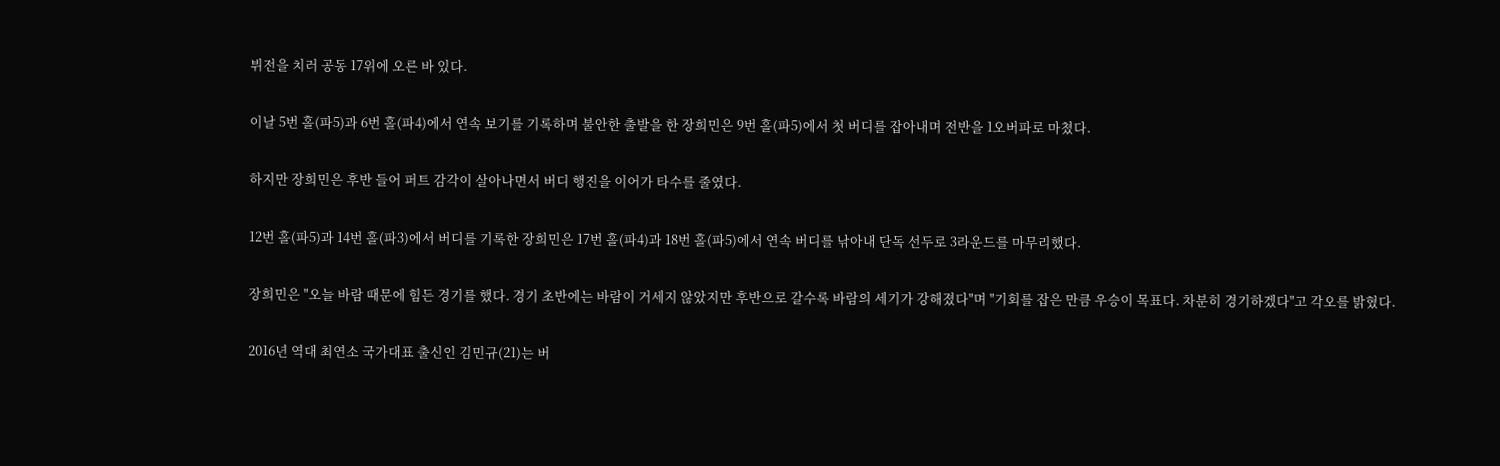뷔전을 치러 공동 17위에 오른 바 있다.

이날 5번 홀(파5)과 6번 홀(파4)에서 연속 보기를 기록하며 불안한 출발을 한 장희민은 9번 홀(파5)에서 첫 버디를 잡아내며 전반을 1오버파로 마쳤다.

하지만 장희민은 후반 들어 퍼트 감각이 살아나면서 버디 행진을 이어가 타수를 줄였다.

12번 홀(파5)과 14번 홀(파3)에서 버디를 기록한 장희민은 17번 홀(파4)과 18번 홀(파5)에서 연속 버디를 낚아내 단독 선두로 3라운드를 마무리했다.

장희민은 "오늘 바람 때문에 힘든 경기를 했다. 경기 초반에는 바람이 거세지 않았지만 후반으로 갈수록 바람의 세기가 강해졌다"며 "기회를 잡은 만큼 우승이 목표다. 차분히 경기하겠다"고 각오를 밝혔다.

2016년 역대 최연소 국가대표 출신인 김민규(21)는 버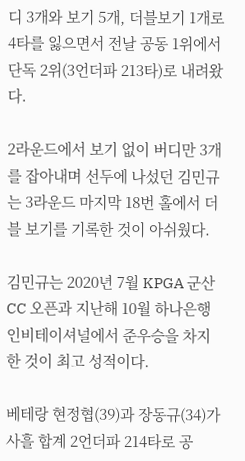디 3개와 보기 5개, 더블보기 1개로 4타를 잃으면서 전날 공동 1위에서 단독 2위(3언더파 213타)로 내려왔다.

2라운드에서 보기 없이 버디만 3개를 잡아내며 선두에 나섰던 김민규는 3라운드 마지막 18번 홀에서 더블 보기를 기록한 것이 아쉬웠다.

김민규는 2020년 7월 KPGA 군산CC 오픈과 지난해 10월 하나은행 인비테이셔널에서 준우승을 차지한 것이 최고 성적이다.

베테랑 현정협(39)과 장동규(34)가 사흘 합계 2언더파 214타로 공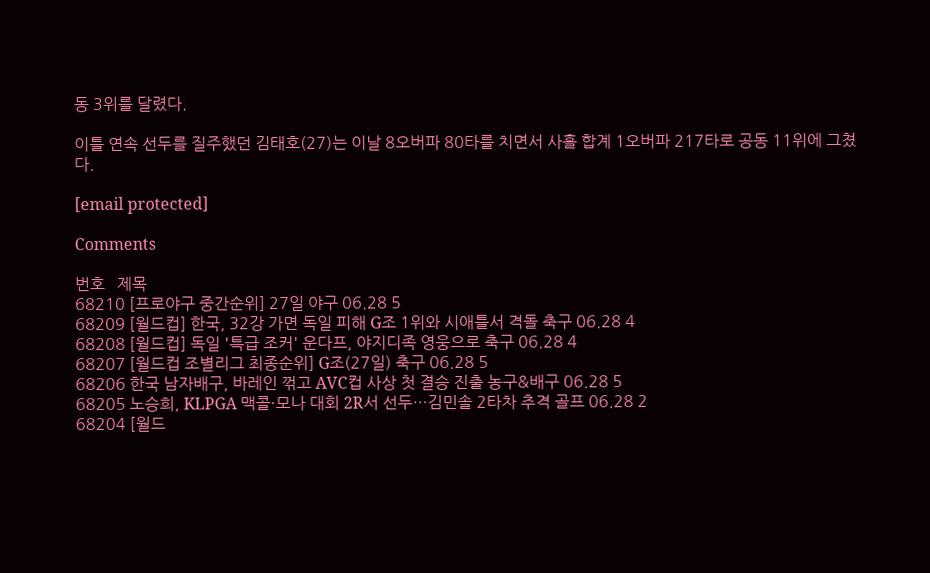동 3위를 달렸다.

이틀 연속 선두를 질주했던 김태호(27)는 이날 8오버파 80타를 치면서 사흘 합계 1오버파 217타로 공동 11위에 그쳤다.

[email protected]

Comments

번호   제목
68210 [프로야구 중간순위] 27일 야구 06.28 5
68209 [월드컵] 한국, 32강 가면 독일 피해 G조 1위와 시애틀서 격돌 축구 06.28 4
68208 [월드컵] 독일 '특급 조커' 운다프, 야지디족 영웅으로 축구 06.28 4
68207 [월드컵 조별리그 최종순위] G조(27일) 축구 06.28 5
68206 한국 남자배구, 바레인 꺾고 AVC컵 사상 첫 결승 진출 농구&배구 06.28 5
68205 노승희, KLPGA 맥콜·모나 대회 2R서 선두…김민솔 2타차 추격 골프 06.28 2
68204 [월드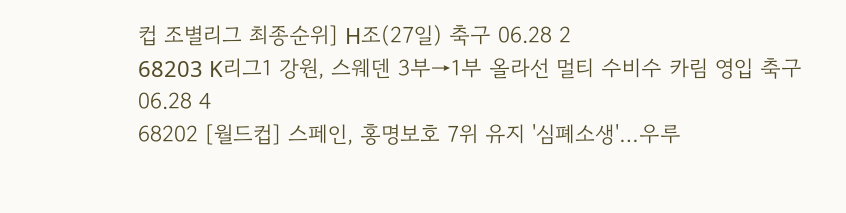컵 조별리그 최종순위] H조(27일) 축구 06.28 2
68203 K리그1 강원, 스웨덴 3부→1부 올라선 멀티 수비수 카림 영입 축구 06.28 4
68202 [월드컵] 스페인, 홍명보호 7위 유지 '심폐소생'…우루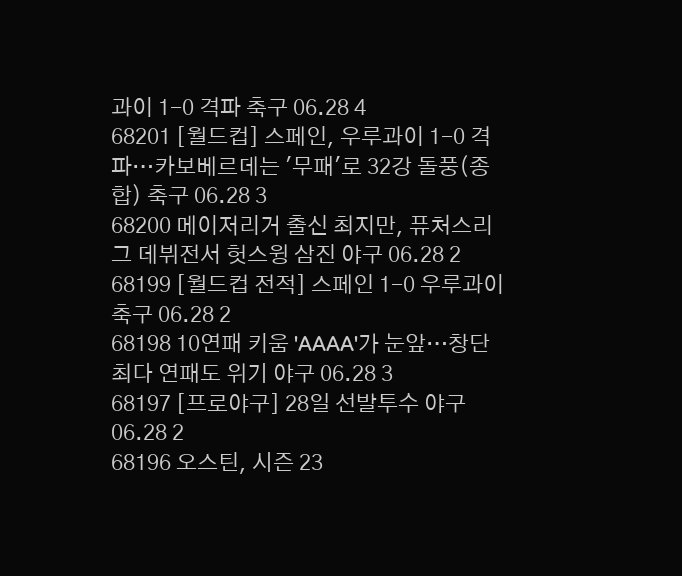과이 1-0 격파 축구 06.28 4
68201 [월드컵] 스페인, 우루과이 1-0 격파…카보베르데는 '무패'로 32강 돌풍(종합) 축구 06.28 3
68200 메이저리거 출신 최지만, 퓨처스리그 데뷔전서 헛스윙 삼진 야구 06.28 2
68199 [월드컵 전적] 스페인 1-0 우루과이 축구 06.28 2
68198 10연패 키움 'AAAA'가 눈앞…창단 최다 연패도 위기 야구 06.28 3
68197 [프로야구] 28일 선발투수 야구 06.28 2
68196 오스틴, 시즌 23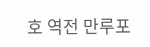호 역전 만루포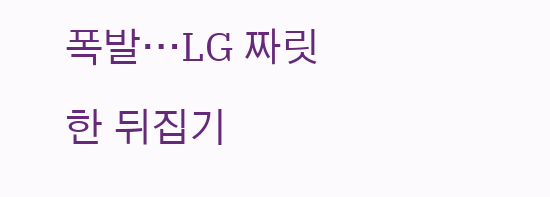폭발…LG 짜릿한 뒤집기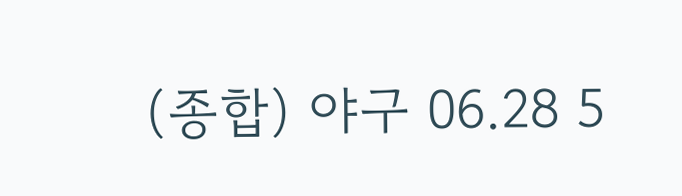(종합) 야구 06.28 5